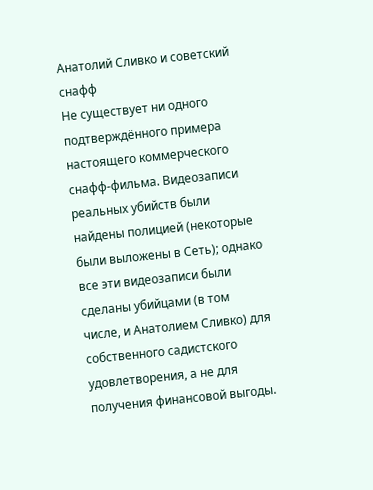Анатолий Сливко и советский снафф
Не существует ни одного подтверждённого примера настоящего коммерческого снафф-фильма. Видеозаписи реальных убийств были найдены полицией (некоторые были выложены в Сеть); однако все эти видеозаписи были сделаны убийцами (в том числе, и Анатолием Сливко) для собственного садистского удовлетворения, а не для получения финансовой выгоды.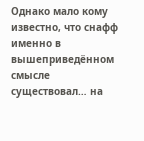Однако мало кому известно, что снафф именно в вышеприведённом смысле существовал… на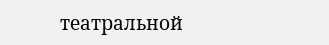театральной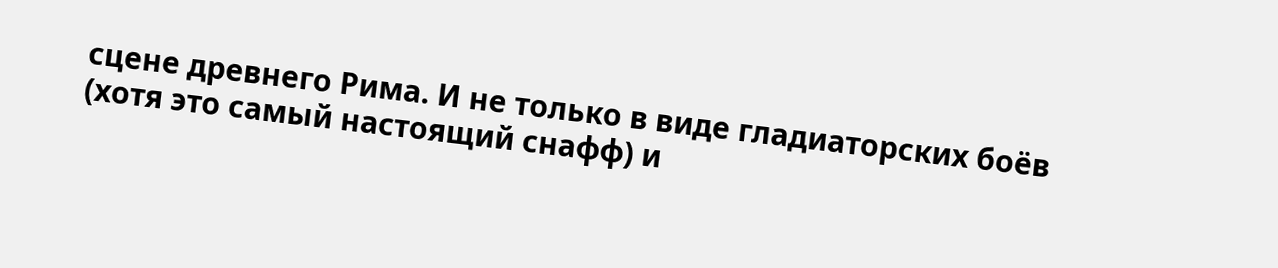сцене древнего Рима. И не только в виде гладиаторских боёв (хотя это самый настоящий снафф) и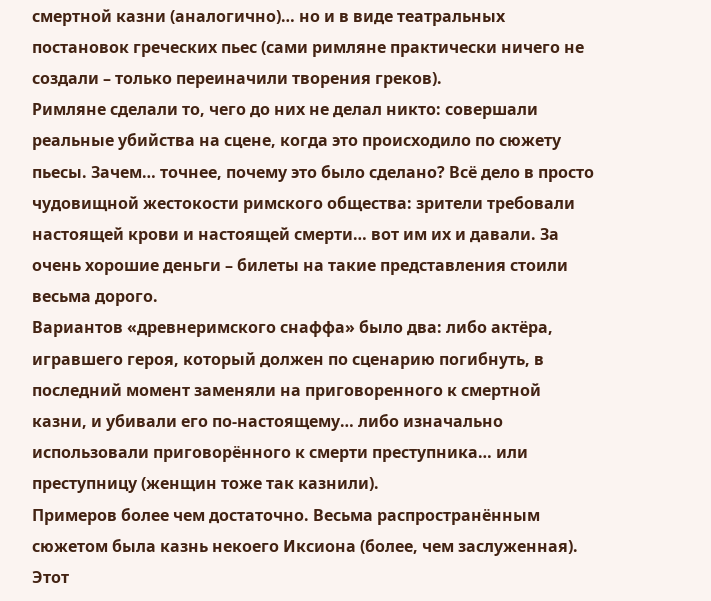смертной казни (аналогично)… но и в виде театральных постановок греческих пьес (сами римляне практически ничего не создали – только переиначили творения греков).
Римляне сделали то, чего до них не делал никто: совершали реальные убийства на сцене, когда это происходило по сюжету пьесы. Зачем… точнее, почему это было сделано? Всё дело в просто чудовищной жестокости римского общества: зрители требовали настоящей крови и настоящей смерти… вот им их и давали. За очень хорошие деньги – билеты на такие представления стоили весьма дорого.
Вариантов «древнеримского снаффа» было два: либо актёра, игравшего героя, который должен по сценарию погибнуть, в последний момент заменяли на приговоренного к смертной казни, и убивали его по-настоящему… либо изначально использовали приговорённого к смерти преступника… или преступницу (женщин тоже так казнили).
Примеров более чем достаточно. Весьма распространённым сюжетом была казнь некоего Иксиона (более, чем заслуженная). Этот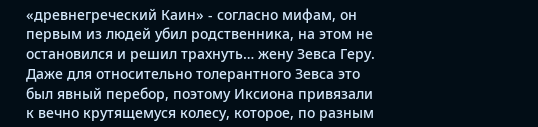«древнегреческий Каин» - согласно мифам, он первым из людей убил родственника, на этом не остановился и решил трахнуть… жену Зевса Геру.
Даже для относительно толерантного Зевса это был явный перебор, поэтому Иксиона привязали к вечно крутящемуся колесу, которое, по разным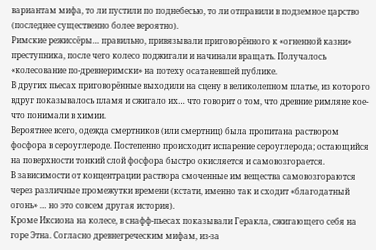вариантам мифа, то ли пустили по поднебесью, то ли отправили в подземное царство (последнее существенно более вероятно).
Римские режиссёры… правильно, привязывали приговорённого к «огненной казни» преступника, после чего колесо поджигали и начинали вращать. Получалось «колесование по-древнеримски» на потеху осатаневшей публике.
В других пьесах приговорённые выходили на сцену в великолепном платье, из которого вдруг показывалось пламя и сжигало их… что говорит о том, что древние римляне кое-что понимали в химии.
Вероятнее всего, одежда смертников (или смертниц) была пропитана раствором фосфора в сероуглероде. Постепенно происходит испарение сероуглерода; остающийся на поверхности тонкий слой фосфора быстро окисляется и самовозгорается.
В зависимости от концентрации раствора смоченные им вещества самовозгораются через различные промежутки времени (кстати, именно так и сходит «благодатный огонь» … но это совсем другая история).
Кроме Иксиона на колесе, в снафф-пьесах показывали Геракла, сжигающего себя на горе Этна. Согласно древнегреческим мифам, из-за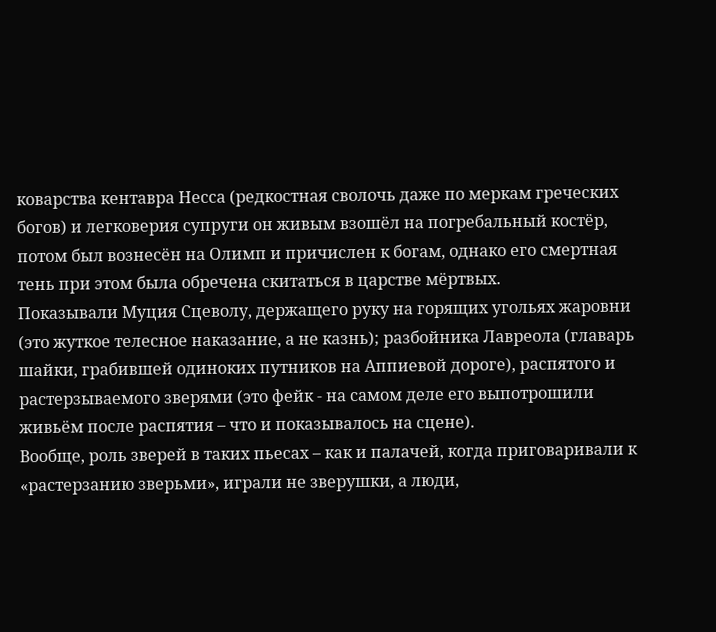коварства кентавра Несса (редкостная сволочь даже по меркам греческих богов) и легковерия супруги он живым взошёл на погребальный костёр, потом был вознесён на Олимп и причислен к богам, однако его смертная тень при этом была обречена скитаться в царстве мёртвых.
Показывали Муция Сцеволу, держащего руку на горящих угольях жаровни (это жуткое телесное наказание, а не казнь); разбойника Лавреола (главарь шайки, грабившей одиноких путников на Аппиевой дороге), распятого и растерзываемого зверями (это фейк - на самом деле его выпотрошили живьём после распятия – что и показывалось на сцене).
Вообще, роль зверей в таких пьесах – как и палачей, когда приговаривали к «растерзанию зверьми», играли не зверушки, а люди,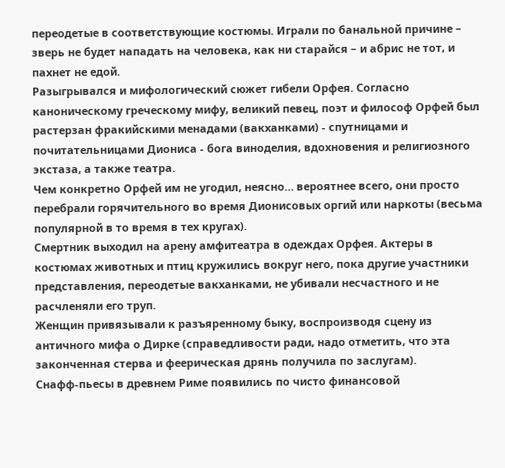переодетые в соответствующие костюмы. Играли по банальной причине – зверь не будет нападать на человека, как ни старайся – и абрис не тот, и пахнет не едой.
Разыгрывался и мифологический сюжет гибели Орфея. Согласно каноническому греческому мифу, великий певец, поэт и философ Орфей был растерзан фракийскими менадами (вакханками) - спутницами и почитательницами Диониса - бога виноделия, вдохновения и религиозного экстаза, а также театра.
Чем конкретно Орфей им не угодил, неясно… вероятнее всего, они просто перебрали горячительного во время Дионисовых оргий или наркоты (весьма популярной в то время в тех кругах).
Смертник выходил на арену амфитеатра в одеждах Орфея. Актеры в костюмах животных и птиц кружились вокруг него, пока другие участники представления, переодетые вакханками, не убивали несчастного и не расчленяли его труп.
Женщин привязывали к разъяренному быку, воспроизводя сцену из античного мифа о Дирке (справедливости ради, надо отметить, что эта законченная стерва и феерическая дрянь получила по заслугам).
Снафф-пьесы в древнем Риме появились по чисто финансовой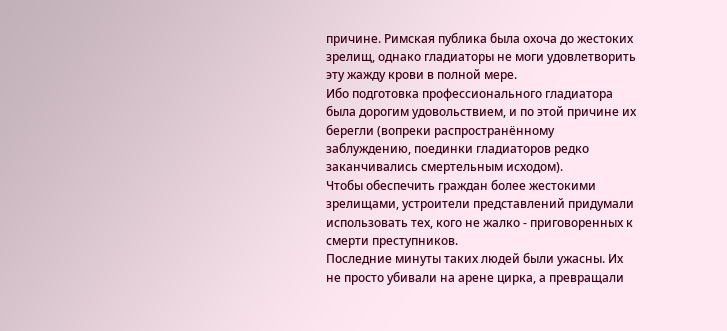причине. Римская публика была охоча до жестоких зрелищ, однако гладиаторы не моги удовлетворить эту жажду крови в полной мере.
Ибо подготовка профессионального гладиатора была дорогим удовольствием, и по этой причине их берегли (вопреки распространённому заблуждению, поединки гладиаторов редко заканчивались смертельным исходом).
Чтобы обеспечить граждан более жестокими зрелищами, устроители представлений придумали использовать тех, кого не жалко - приговоренных к смерти преступников.
Последние минуты таких людей были ужасны. Их не просто убивали на арене цирка, а превращали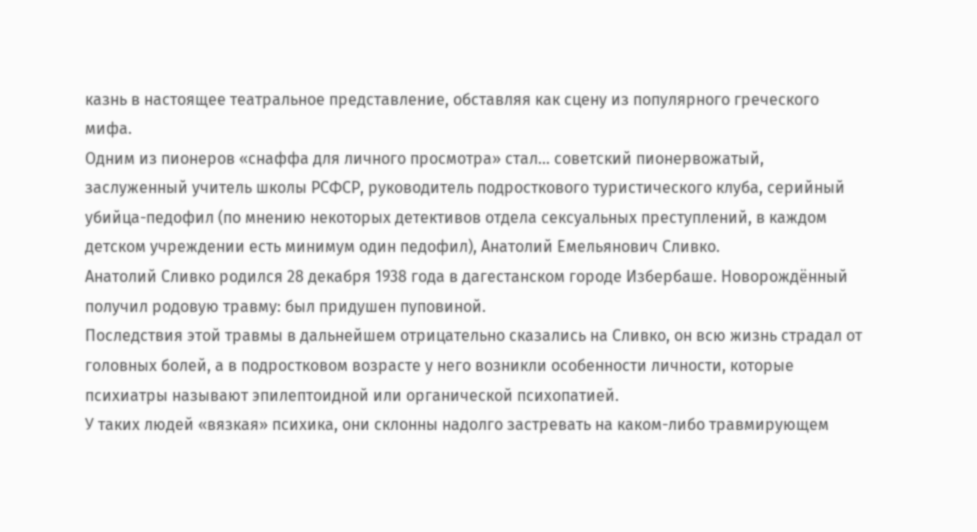казнь в настоящее театральное представление, обставляя как сцену из популярного греческого мифа.
Одним из пионеров «снаффа для личного просмотра» стал… советский пионервожатый, заслуженный учитель школы РСФСР, руководитель подросткового туристического клуба, серийный убийца-педофил (по мнению некоторых детективов отдела сексуальных преступлений, в каждом детском учреждении есть минимум один педофил), Анатолий Емельянович Сливко.
Анатолий Сливко родился 28 декабря 1938 года в дагестанском городе Избербаше. Новорождённый получил родовую травму: был придушен пуповиной.
Последствия этой травмы в дальнейшем отрицательно сказались на Сливко, он всю жизнь страдал от головных болей, а в подростковом возрасте у него возникли особенности личности, которые психиатры называют эпилептоидной или органической психопатией.
У таких людей «вязкая» психика, они склонны надолго застревать на каком-либо травмирующем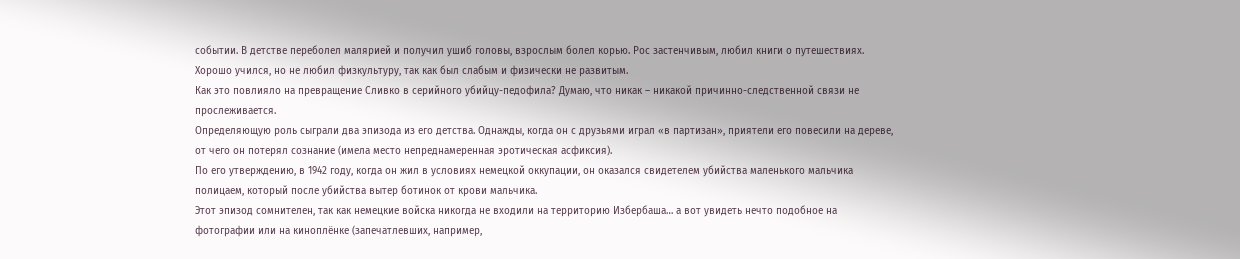событии. В детстве переболел малярией и получил ушиб головы, взрослым болел корью. Рос застенчивым, любил книги о путешествиях. Хорошо учился, но не любил физкультуру, так как был слабым и физически не развитым.
Как это повлияло на превращение Сливко в серийного убийцу-педофила? Думаю, что никак – никакой причинно-следственной связи не прослеживается.
Определяющую роль сыграли два эпизода из его детства. Однажды, когда он с друзьями играл «в партизан», приятели его повесили на дереве, от чего он потерял сознание (имела место непреднамеренная эротическая асфиксия).
По его утверждению, в 1942 году, когда он жил в условиях немецкой оккупации, он оказался свидетелем убийства маленького мальчика полицаем, который после убийства вытер ботинок от крови мальчика.
Этот эпизод сомнителен, так как немецкие войска никогда не входили на территорию Избербаша… а вот увидеть нечто подобное на фотографии или на киноплёнке (запечатлевших, например,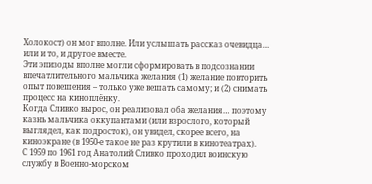Холокост) он мог вполне. Или услышать рассказ очевидца… или и то, и другое вместе.
Эти эпизоды вполне могли сформировать в подсознании впечатлительного мальчика желания (1) желание повторить опыт повешения – только уже вешать самому; и (2) снимать процесс на киноплёнку.
Когда Сливко вырос, он реализовал оба желания… поэтому казнь мальчика оккупантами (или взрослого, который выглядел, как подросток), он увидел, скорее всего, на киноэкране (в 1950-е такое не раз крутили в кинотеатрах).
С 1959 по 1961 год Анатолий Сливко проходил воинскую службу в Военно-морском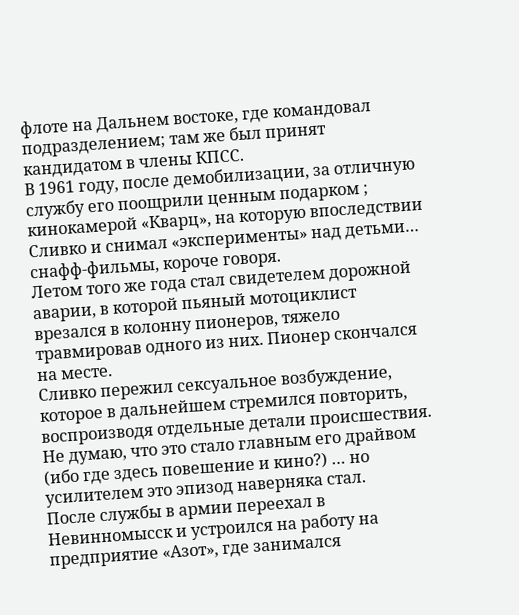флоте на Дальнем востоке, где командовал подразделением; там же был принят кандидатом в члены КПСС.
В 1961 году, после демобилизации, за отличную службу его поощрили ценным подарком ; кинокамерой «Кварц», на которую впоследствии Сливко и снимал «эксперименты» над детьми… снафф-фильмы, короче говоря.
Летом того же года стал свидетелем дорожной аварии, в которой пьяный мотоциклист врезался в колонну пионеров, тяжело травмировав одного из них. Пионер скончался на месте.
Сливко пережил сексуальное возбуждение, которое в дальнейшем стремился повторить, воспроизводя отдельные детали происшествия. Не думаю, что это стало главным его драйвом (ибо где здесь повешение и кино?) … но усилителем это эпизод наверняка стал.
После службы в армии переехал в Невинномысск и устроился на работу на предприятие «Азот», где занимался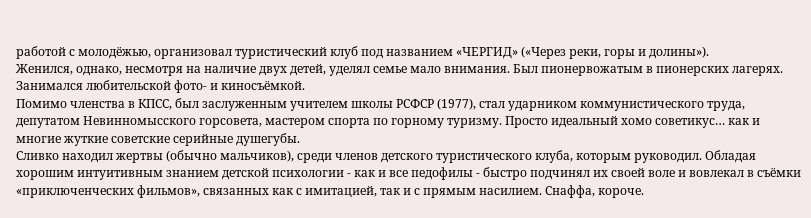работой с молодёжью, организовал туристический клуб под названием «ЧЕРГИД» («Через реки, горы и долины»).
Женился, однако, несмотря на наличие двух детей, уделял семье мало внимания. Был пионервожатым в пионерских лагерях. Занимался любительской фото- и киносъёмкой.
Помимо членства в КПСС, был заслуженным учителем школы РСФСР (1977), стал ударником коммунистического труда, депутатом Невинномысского горсовета, мастером спорта по горному туризму. Просто идеальный хомо советикус… как и многие жуткие советские серийные душегубы.
Сливко находил жертвы (обычно мальчиков), среди членов детского туристического клуба, которым руководил. Обладая хорошим интуитивным знанием детской психологии - как и все педофилы - быстро подчинял их своей воле и вовлекал в съёмки «приключенческих фильмов», связанных как с имитацией, так и с прямым насилием. Снаффа, короче.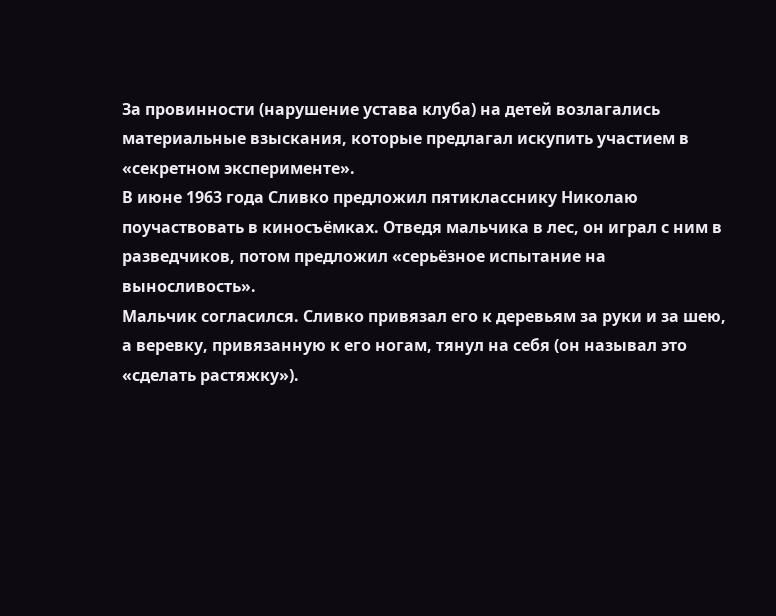За провинности (нарушение устава клуба) на детей возлагались материальные взыскания, которые предлагал искупить участием в «секретном эксперименте».
В июне 1963 года Сливко предложил пятикласснику Николаю поучаствовать в киносъёмках. Отведя мальчика в лес, он играл с ним в разведчиков, потом предложил «серьёзное испытание на выносливость».
Мальчик согласился. Сливко привязал его к деревьям за руки и за шею, а веревку, привязанную к его ногам, тянул на себя (он называл это «сделать растяжку»).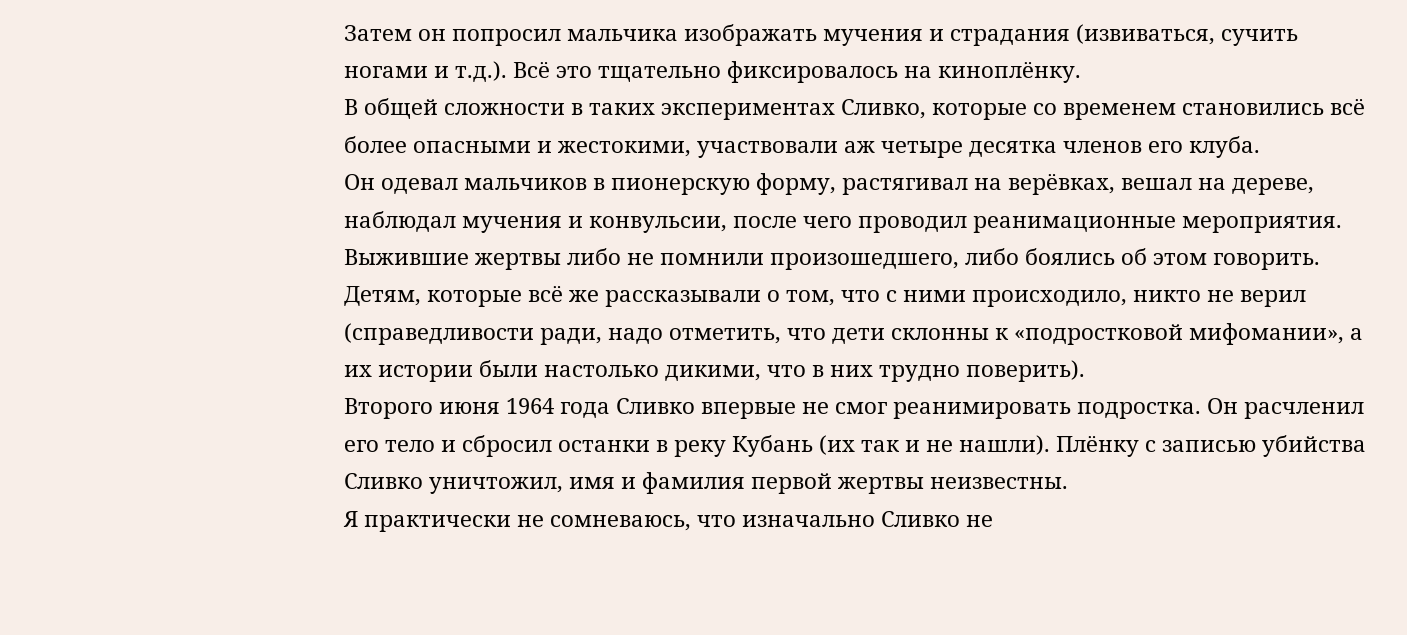Затем он попросил мальчика изображать мучения и страдания (извиваться, сучить ногами и т.д.). Всё это тщательно фиксировалось на киноплёнку.
В общей сложности в таких экспериментах Сливко, которые со временем становились всё более опасными и жестокими, участвовали аж четыре десятка членов его клуба.
Он одевал мальчиков в пионерскую форму, растягивал на верёвках, вешал на дереве, наблюдал мучения и конвульсии, после чего проводил реанимационные мероприятия. Выжившие жертвы либо не помнили произошедшего, либо боялись об этом говорить.
Детям, которые всё же рассказывали о том, что с ними происходило, никто не верил (справедливости ради, надо отметить, что дети склонны к «подростковой мифомании», а их истории были настолько дикими, что в них трудно поверить).
Второго июня 1964 года Сливко впервые не смог реанимировать подростка. Он расчленил его тело и сбросил останки в реку Кубань (их так и не нашли). Плёнку с записью убийства Сливко уничтожил, имя и фамилия первой жертвы неизвестны.
Я практически не сомневаюсь, что изначально Сливко не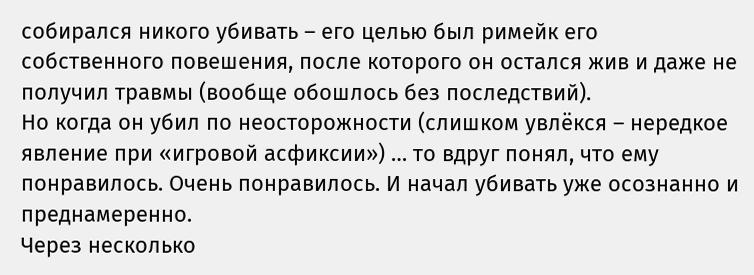собирался никого убивать – его целью был римейк его собственного повешения, после которого он остался жив и даже не получил травмы (вообще обошлось без последствий).
Но когда он убил по неосторожности (слишком увлёкся – нередкое явление при «игровой асфиксии») … то вдруг понял, что ему понравилось. Очень понравилось. И начал убивать уже осознанно и преднамеренно.
Через несколько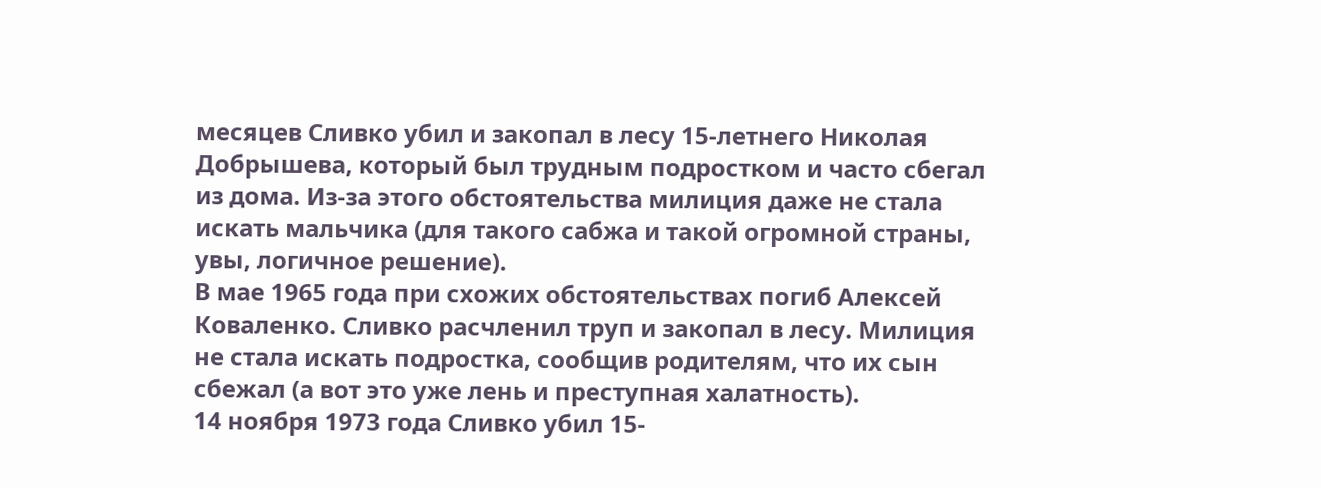месяцев Сливко убил и закопал в лесу 15-летнего Николая Добрышева, который был трудным подростком и часто сбегал из дома. Из-за этого обстоятельства милиция даже не стала искать мальчика (для такого сабжа и такой огромной страны, увы, логичное решение).
В мае 1965 года при схожих обстоятельствах погиб Алексей Коваленко. Сливко расчленил труп и закопал в лесу. Милиция не стала искать подростка, сообщив родителям, что их сын сбежал (а вот это уже лень и преступная халатность).
14 ноября 1973 года Сливко убил 15-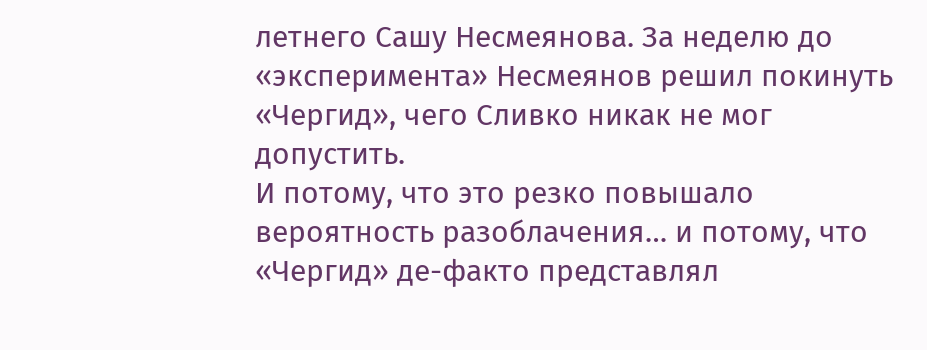летнего Сашу Несмеянова. За неделю до «эксперимента» Несмеянов решил покинуть «Чергид», чего Сливко никак не мог допустить.
И потому, что это резко повышало вероятность разоблачения… и потому, что «Чергид» де-факто представлял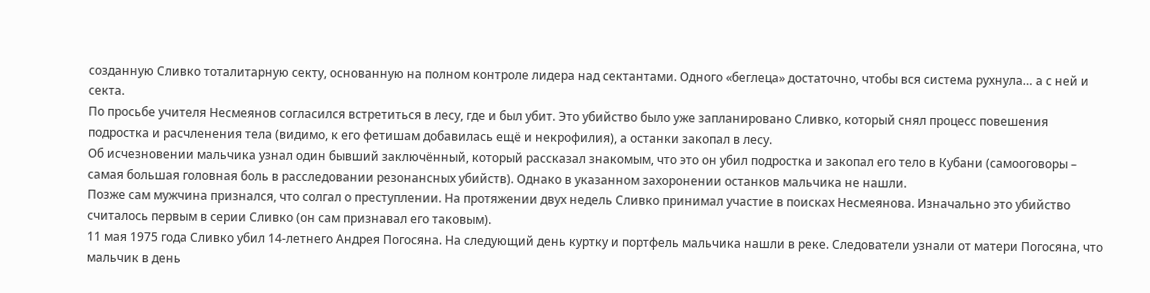созданную Сливко тоталитарную секту, основанную на полном контроле лидера над сектантами. Одного «беглеца» достаточно, чтобы вся система рухнула… а с ней и секта.
По просьбе учителя Несмеянов согласился встретиться в лесу, где и был убит. Это убийство было уже запланировано Сливко, который снял процесс повешения подростка и расчленения тела (видимо, к его фетишам добавилась ещё и некрофилия), а останки закопал в лесу.
Об исчезновении мальчика узнал один бывший заключённый, который рассказал знакомым, что это он убил подростка и закопал его тело в Кубани (самооговоры – самая большая головная боль в расследовании резонансных убийств). Однако в указанном захоронении останков мальчика не нашли.
Позже сам мужчина признался, что солгал о преступлении. На протяжении двух недель Сливко принимал участие в поисках Несмеянова. Изначально это убийство считалось первым в серии Сливко (он сам признавал его таковым).
11 мая 1975 года Сливко убил 14-летнего Андрея Погосяна. На следующий день куртку и портфель мальчика нашли в реке. Следователи узнали от матери Погосяна, что мальчик в день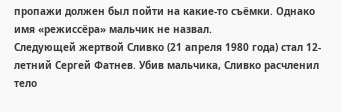пропажи должен был пойти на какие-то съёмки. Однако имя «режиссёра» мальчик не назвал.
Следующей жертвой Сливко (21 апреля 1980 года) стал 12-летний Сергей Фатнев. Убив мальчика, Сливко расчленил тело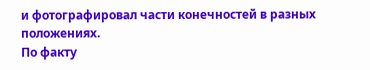и фотографировал части конечностей в разных положениях.
По факту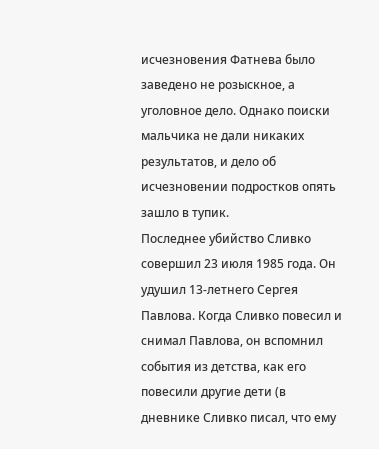исчезновения Фатнева было заведено не розыскное, а уголовное дело. Однако поиски мальчика не дали никаких результатов, и дело об исчезновении подростков опять зашло в тупик.
Последнее убийство Сливко совершил 23 июля 1985 года. Он удушил 13-летнего Сергея Павлова. Когда Сливко повесил и снимал Павлова, он вспомнил события из детства, как его повесили другие дети (в дневнике Сливко писал, что ему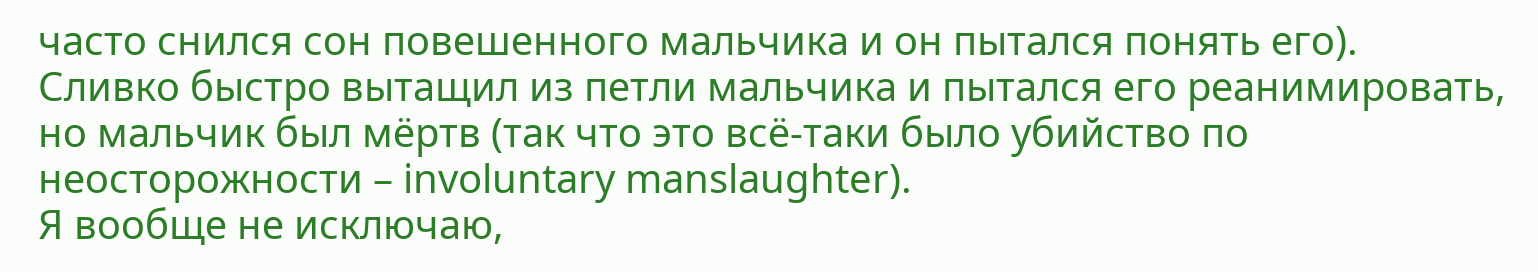часто снился сон повешенного мальчика и он пытался понять его).
Сливко быстро вытащил из петли мальчика и пытался его реанимировать, но мальчик был мёртв (так что это всё-таки было убийство по неосторожности – involuntary manslaughter).
Я вообще не исключаю,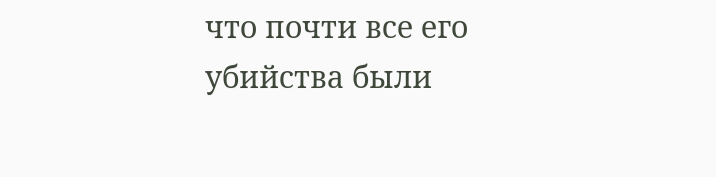что почти все его убийства были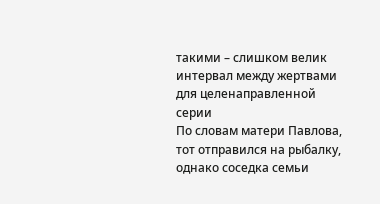такими – слишком велик интервал между жертвами для целенаправленной серии
По словам матери Павлова, тот отправился на рыбалку, однако соседка семьи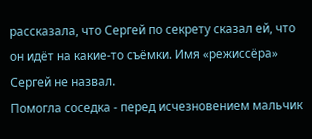рассказала, что Сергей по секрету сказал ей, что он идёт на какие-то съёмки. Имя «режиссёра» Сергей не назвал.
Помогла соседка - перед исчезновением мальчик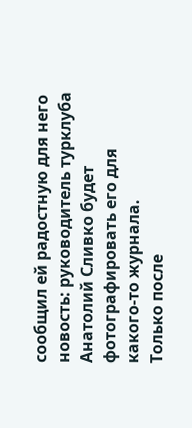сообщил ей радостную для него новость: руководитель турклуба Анатолий Сливко будет фотографировать его для какого-то журнала.
Только после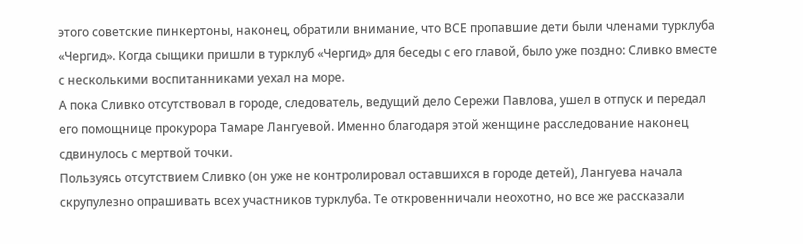этого советские пинкертоны, наконец, обратили внимание, что ВСЕ пропавшие дети были членами турклуба «Чергид». Когда сыщики пришли в турклуб «Чергид» для беседы с его главой, было уже поздно: Сливко вместе с несколькими воспитанниками уехал на море.
А пока Сливко отсутствовал в городе, следователь, ведущий дело Сережи Павлова, ушел в отпуск и передал его помощнице прокурора Тамаре Лангуевой. Именно благодаря этой женщине расследование наконец сдвинулось с мертвой точки.
Пользуясь отсутствием Сливко (он уже не контролировал оставшихся в городе детей), Лангуева начала скрупулезно опрашивать всех участников турклуба. Те откровенничали неохотно, но все же рассказали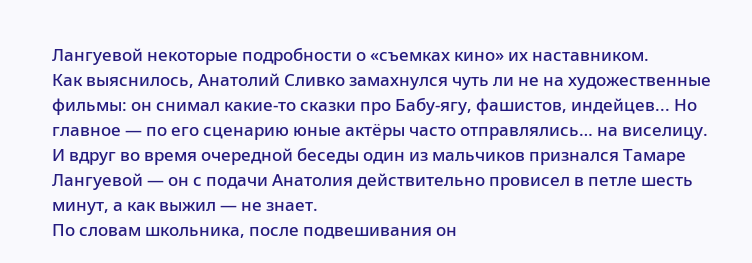Лангуевой некоторые подробности о «съемках кино» их наставником.
Как выяснилось, Анатолий Сливко замахнулся чуть ли не на художественные фильмы: он снимал какие-то сказки про Бабу-ягу, фашистов, индейцев... Но главное — по его сценарию юные актёры часто отправлялись… на виселицу.
И вдруг во время очередной беседы один из мальчиков признался Тамаре Лангуевой — он с подачи Анатолия действительно провисел в петле шесть минут, а как выжил — не знает.
По словам школьника, после подвешивания он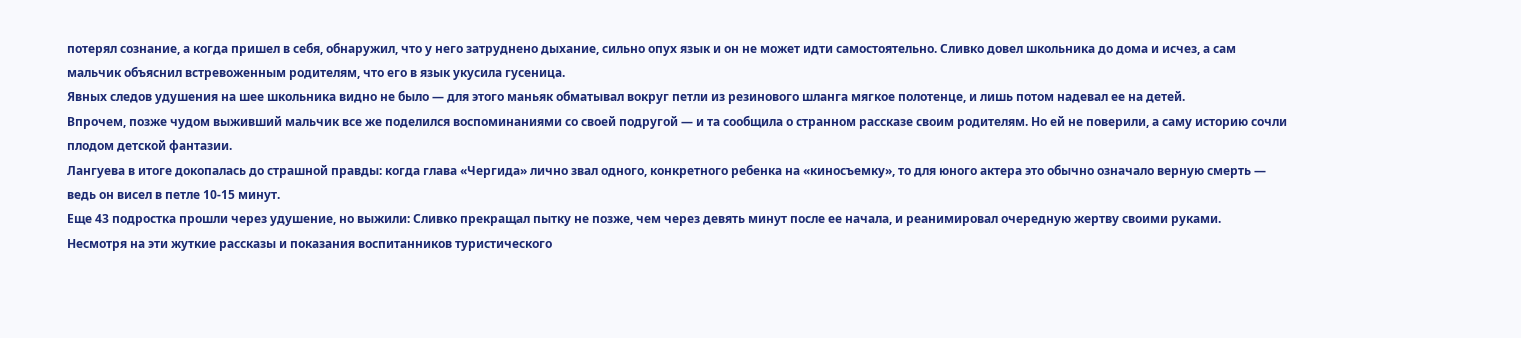потерял сознание, а когда пришел в себя, обнаружил, что у него затруднено дыхание, сильно опух язык и он не может идти самостоятельно. Сливко довел школьника до дома и исчез, а сам мальчик объяснил встревоженным родителям, что его в язык укусила гусеница.
Явных следов удушения на шее школьника видно не было — для этого маньяк обматывал вокруг петли из резинового шланга мягкое полотенце, и лишь потом надевал ее на детей.
Впрочем, позже чудом выживший мальчик все же поделился воспоминаниями со своей подругой — и та сообщила о странном рассказе своим родителям. Но ей не поверили, а саму историю сочли плодом детской фантазии.
Лангуева в итоге докопалась до страшной правды: когда глава «Чергида» лично звал одного, конкретного ребенка на «киносъемку», то для юного актера это обычно означало верную смерть — ведь он висел в петле 10-15 минут.
Еще 43 подростка прошли через удушение, но выжили: Сливко прекращал пытку не позже, чем через девять минут после ее начала, и реанимировал очередную жертву своими руками.
Несмотря на эти жуткие рассказы и показания воспитанников туристического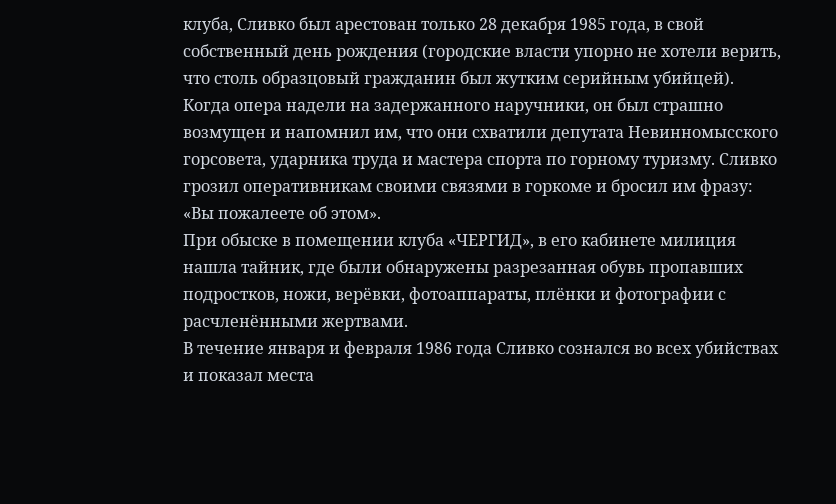клуба, Сливко был арестован только 28 декабря 1985 года, в свой собственный день рождения (городские власти упорно не хотели верить, что столь образцовый гражданин был жутким серийным убийцей).
Когда опера надели на задержанного наручники, он был страшно возмущен и напомнил им, что они схватили депутата Невинномысского горсовета, ударника труда и мастера спорта по горному туризму. Сливко грозил оперативникам своими связями в горкоме и бросил им фразу: «Вы пожалеете об этом».
При обыске в помещении клуба «ЧЕРГИД», в его кабинете милиция нашла тайник, где были обнаружены разрезанная обувь пропавших подростков, ножи, верёвки, фотоаппараты, плёнки и фотографии с расчленёнными жертвами.
В течение января и февраля 1986 года Сливко сознался во всех убийствах и показал места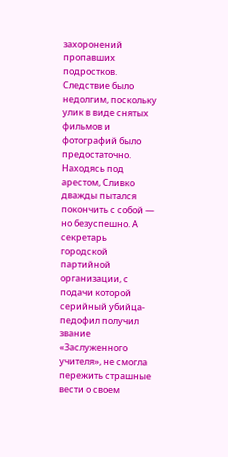захоронений пропавших подростков. Следствие было недолгим, поскольку улик в виде снятых фильмов и фотографий было предостаточно.
Находясь под арестом, Сливко дважды пытался покончить с собой — но безуспешно. А секретарь городской партийной организации, с подачи которой серийный убийца-педофил получил звание «Заслуженного учителя», не смогла пережить страшные вести о своем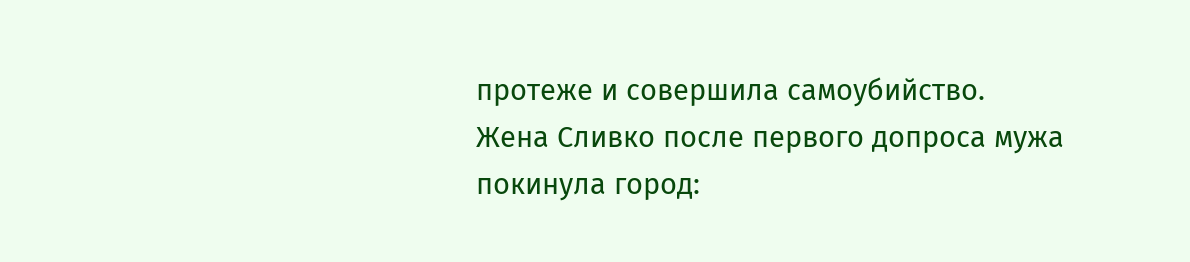протеже и совершила самоубийство.
Жена Сливко после первого допроса мужа покинула город: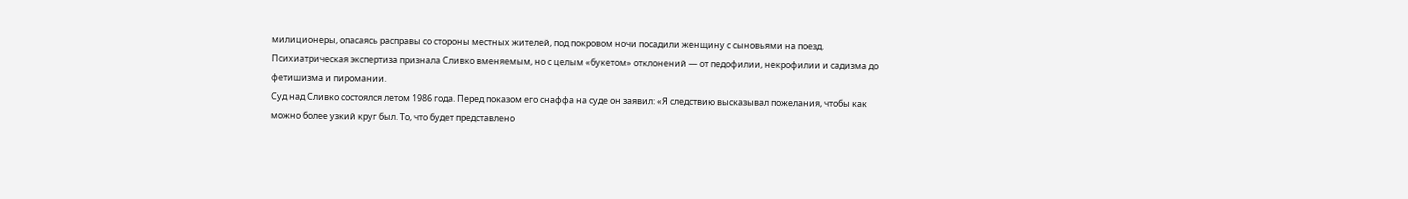милиционеры, опасаясь расправы со стороны местных жителей, под покровом ночи посадили женщину с сыновьями на поезд.
Психиатрическая экспертиза признала Сливко вменяемым, но с целым «букетом» отклонений — от педофилии, некрофилии и садизма до фетишизма и пиромании.
Суд над Сливко состоялся летом 1986 года. Перед показом его снаффа на суде он заявил: «Я следствию высказывал пожелания, чтобы как можно более узкий круг был. То, что будет представлено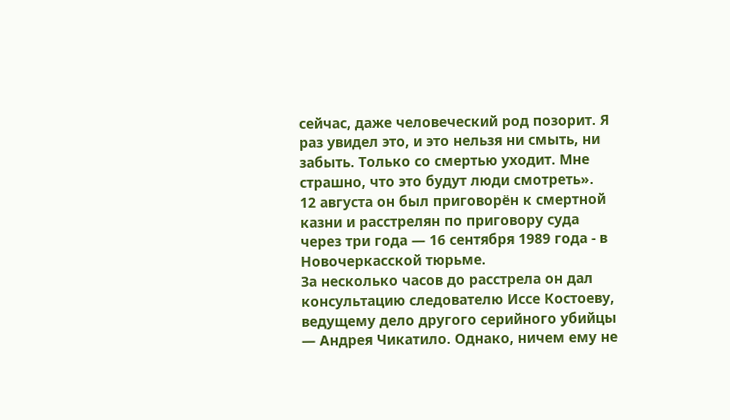сейчас, даже человеческий род позорит. Я раз увидел это, и это нельзя ни смыть, ни забыть. Только со смертью уходит. Мне страшно, что это будут люди смотреть».
12 августа он был приговорён к смертной казни и расстрелян по приговору суда через три года — 16 сентября 1989 года - в Новочеркасской тюрьме.
За несколько часов до расстрела он дал консультацию следователю Иссе Костоеву, ведущему дело другого серийного убийцы — Андрея Чикатило. Однако, ничем ему не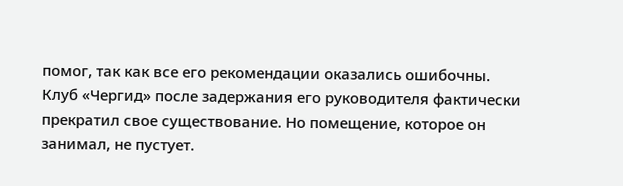помог, так как все его рекомендации оказались ошибочны.
Клуб «Чергид» после задержания его руководителя фактически прекратил свое существование. Но помещение, которое он занимал, не пустует.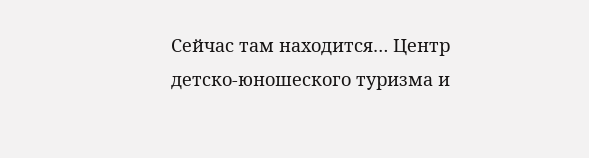Сейчас там находится… Центр детско-юношеского туризма и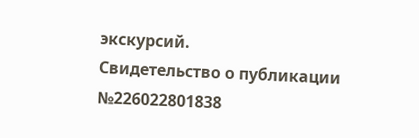экскурсий.
Свидетельство о публикации №226022801838